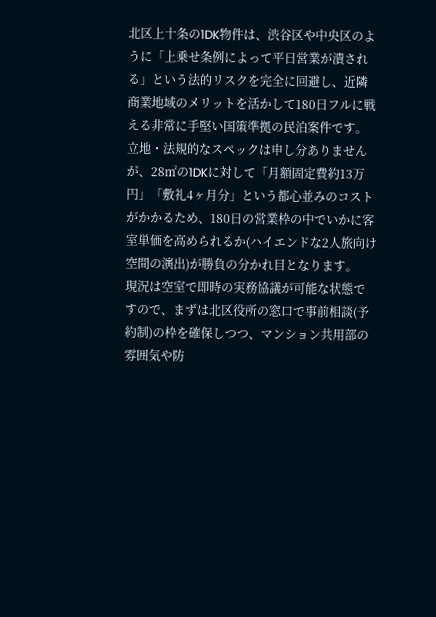北区上十条の1DK物件は、渋谷区や中央区のように「上乗せ条例によって平日営業が潰される」という法的リスクを完全に回避し、近隣商業地域のメリットを活かして180日フルに戦える非常に手堅い国策準拠の民泊案件です。
立地・法規的なスペックは申し分ありませんが、28㎡の1DKに対して「月額固定費約13万円」「敷礼4ヶ月分」という都心並みのコストがかかるため、180日の営業枠の中でいかに客室単価を高められるか(ハイエンドな2人旅向け空間の演出)が勝負の分かれ目となります。
現況は空室で即時の実務協議が可能な状態ですので、まずは北区役所の窓口で事前相談(予約制)の枠を確保しつつ、マンション共用部の雰囲気や防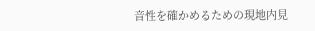音性を確かめるための現地内見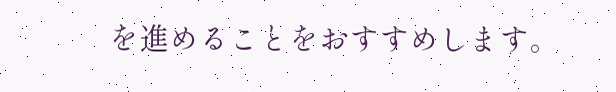を進めることをおすすめします。